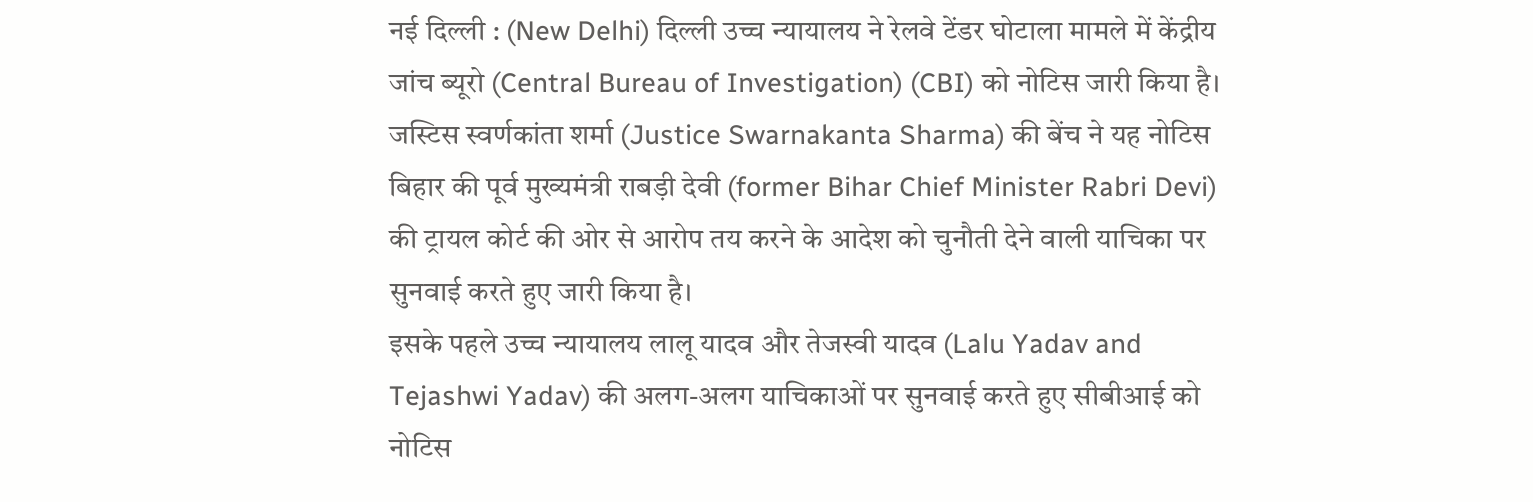नई दिल्ली : (New Delhi) दिल्ली उच्च न्यायालय ने रेलवे टेंडर घोटाला मामले में केंद्रीय जांच ब्यूरो (Central Bureau of Investigation) (CBI) को नोटिस जारी किया है। जस्टिस स्वर्णकांता शर्मा (Justice Swarnakanta Sharma) की बेंच ने यह नोटिस बिहार की पूर्व मुख्यमंत्री राबड़ी देवी (former Bihar Chief Minister Rabri Devi) की ट्रायल कोर्ट की ओर से आरोप तय करने के आदेश को चुनौती देने वाली याचिका पर सुनवाई करते हुए जारी किया है।
इसके पहले उच्च न्यायालय लालू यादव और तेजस्वी यादव (Lalu Yadav and Tejashwi Yadav) की अलग-अलग याचिकाओं पर सुनवाई करते हुए सीबीआई को नोटिस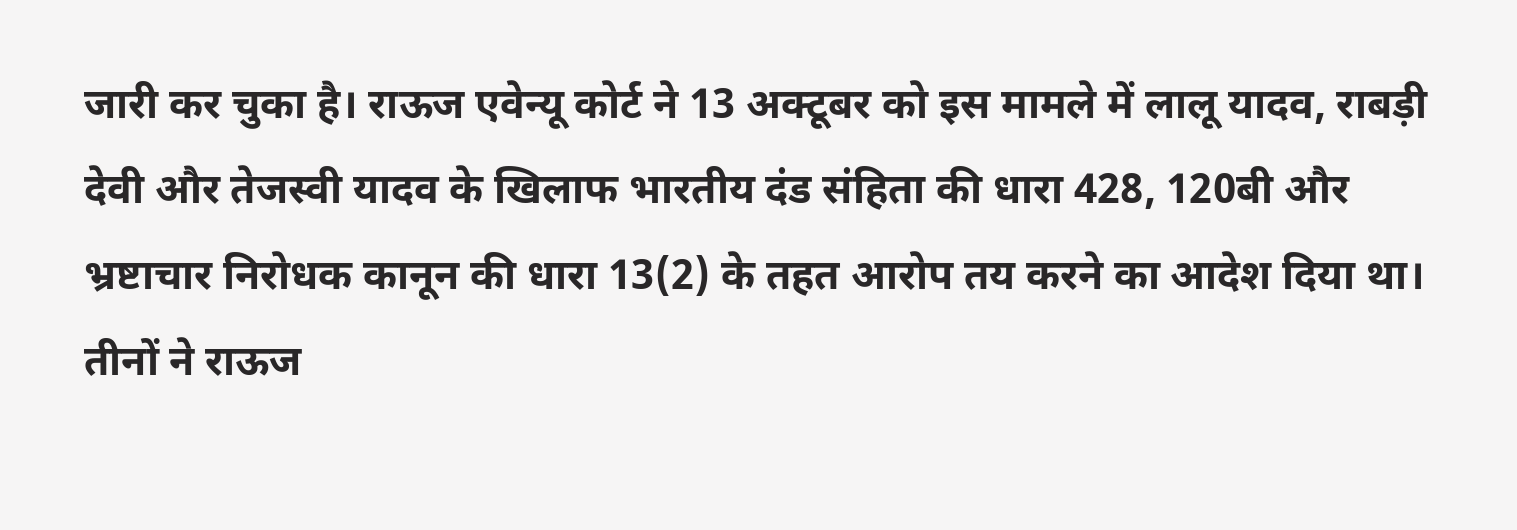जारी कर चुका है। राऊज एवेन्यू कोर्ट ने 13 अक्टूबर को इस मामले में लालू यादव, राबड़ी देवी और तेजस्वी यादव के खिलाफ भारतीय दंड संहिता की धारा 428, 120बी और भ्रष्टाचार निरोधक कानून की धारा 13(2) के तहत आरोप तय करने का आदेश दिया था। तीनों ने राऊज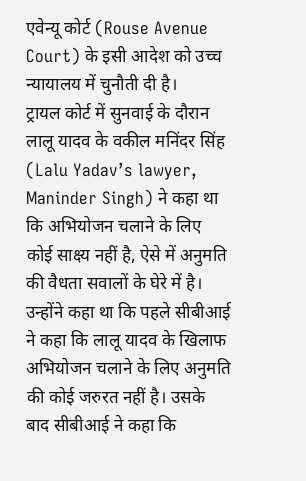एवेन्यू कोर्ट (Rouse Avenue Court) के इसी आदेश को उच्च न्यायालय में चुनौती दी है।
ट्रायल कोर्ट में सुनवाई के दौरान लालू यादव के वकील मनिंदर सिंह (Lalu Yadav’s lawyer, Maninder Singh) ने कहा था कि अभियोजन चलाने के लिए कोई साक्ष्य नहीं है, ऐसे में अनुमति की वैधता सवालों के घेरे में है। उन्होंने कहा था कि पहले सीबीआई ने कहा कि लालू यादव के खिलाफ अभियोजन चलाने के लिए अनुमति की कोई जरुरत नहीं है। उसके बाद सीबीआई ने कहा कि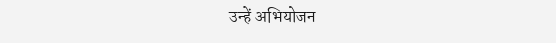उन्हें अभियोजन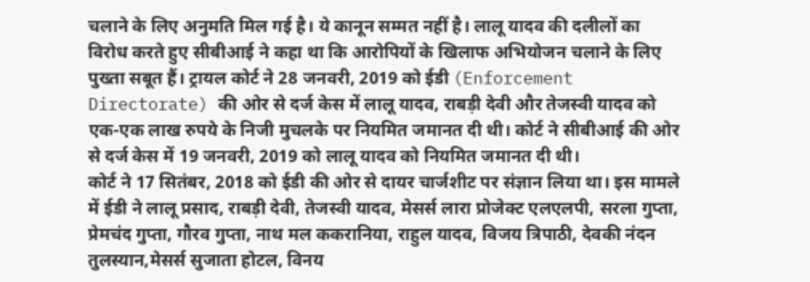चलाने के लिए अनुमति मिल गई है। ये कानून सम्मत नहीं है। लालू यादव की दलीलों का विरोध करते हुए सीबीआई ने कहा था कि आरोपियों के खिलाफ अभियोजन चलाने के लिए पुख्ता सबूत हैं। ट्रायल कोर्ट ने 28 जनवरी, 2019 को ईडी (Enforcement Directorate) की ओर से दर्ज केस में लालू यादव, राबड़ी देवी और तेजस्वी यादव को एक-एक लाख रुपये के निजी मुचलके पर नियमित जमानत दी थी। कोर्ट ने सीबीआई की ओर से दर्ज केस में 19 जनवरी, 2019 को लालू यादव को नियमित जमानत दी थी।
कोर्ट ने 17 सितंबर, 2018 को ईडी की ओर से दायर चार्जशीट पर संज्ञान लिया था। इस मामले में ईडी ने लालू प्रसाद, राबड़ी देवी, तेजस्वी यादव, मेसर्स लारा प्रोजेक्ट एलएलपी, सरला गुप्ता, प्रेमचंद गुप्ता, गौरव गुप्ता, नाथ मल ककरानिया, राहुल यादव, विजय त्रिपाठी, देवकी नंदन तुलस्यान,मेसर्स सुजाता होटल, विनय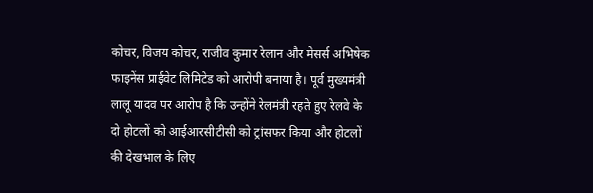कोचर, विजय कोचर, राजीव कुमार रेलान और मेसर्स अभिषेक फाइनेंस प्राईवेट लिमिटेड को आरोपी बनाया है। पूर्व मुख्यमंत्री लालू यादव पर आरोप है कि उन्होंने रेलमंत्री रहते हुए रेलवे के दो होटलों को आईआरसीटीसी को ट्रांसफर किया और होटलों की देखभाल के लिए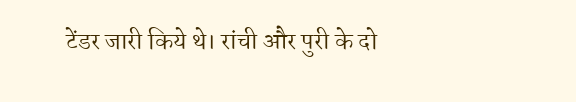टेंडर जारी किये थे। रांची और पुरी के दो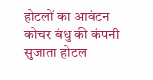होटलों का आवंटन कोचर बंधु की कंपनी सुजाता होटल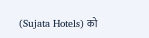(Sujata Hotels) को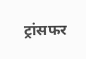ट्रांसफर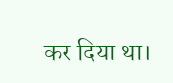कर दिया था।